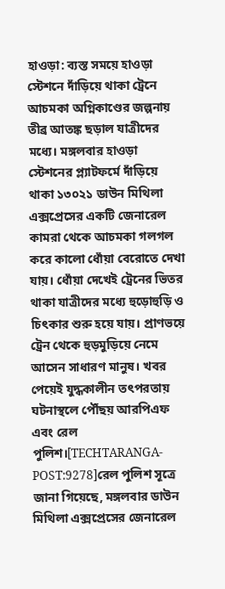হাওড়া: ব্যস্ত সময়ে হাওড়া স্টেশনে দাঁড়িয়ে থাকা ট্রেনে আচমকা অগ্নিকাণ্ডের জল্পনায় তীব্র আতঙ্ক ছড়াল যাত্রীদের মধ্যে। মঙ্গলবার হাওড়া স্টেশনের প্ল্যাটফর্মে দাঁড়িয়ে থাকা ১৩০২১ ডাউন মিথিলা এক্সপ্রেসের একটি জেনারেল কামরা থেকে আচমকা গলগল করে কালো ধোঁয়া বেরোতে দেখা যায়। ধোঁয়া দেখেই ট্রেনের ভিতর থাকা যাত্রীদের মধ্যে হুড়োহুড়ি ও চিৎকার শুরু হয়ে যায়। প্রাণভয়ে ট্রেন থেকে হুড়মুড়িয়ে নেমে আসেন সাধারণ মানুষ। খবর পেয়েই যুদ্ধকালীন তৎপরতায় ঘটনাস্থলে পৌঁছয় আরপিএফ এবং রেল পুলিশ।[TECHTARANGA-POST:9278]রেল পুলিশ সূত্রে জানা গিয়েছে, মঙ্গলবার ডাউন মিথিলা এক্সপ্রেসের জেনারেল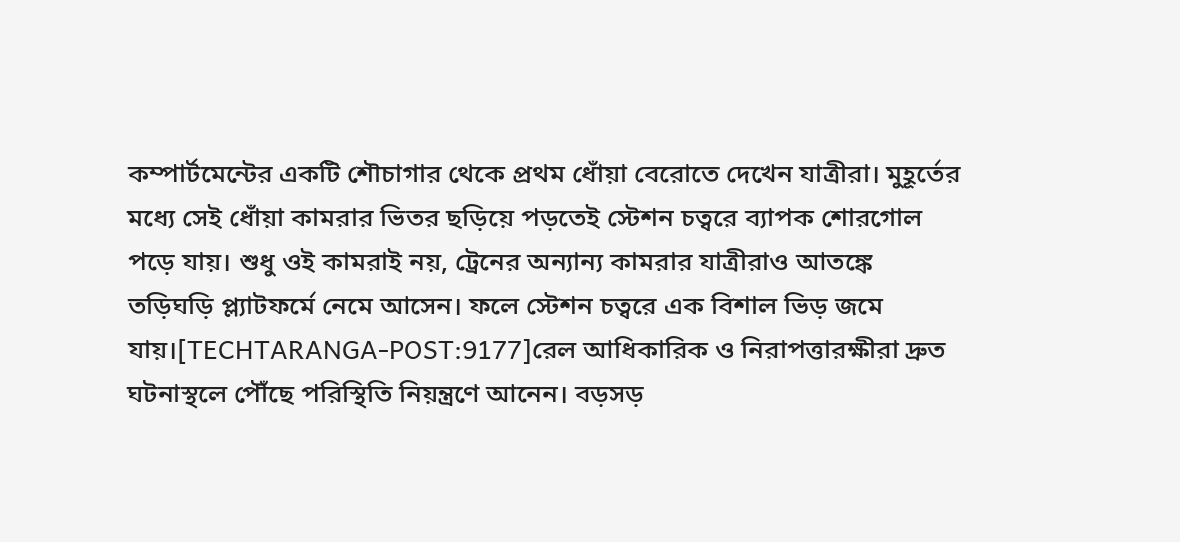কম্পার্টমেন্টের একটি শৌচাগার থেকে প্রথম ধোঁয়া বেরোতে দেখেন যাত্রীরা। মুহূর্তের মধ্যে সেই ধোঁয়া কামরার ভিতর ছড়িয়ে পড়তেই স্টেশন চত্বরে ব্যাপক শোরগোল পড়ে যায়। শুধু ওই কামরাই নয়, ট্রেনের অন্যান্য কামরার যাত্রীরাও আতঙ্কে তড়িঘড়ি প্ল্যাটফর্মে নেমে আসেন। ফলে স্টেশন চত্বরে এক বিশাল ভিড় জমে যায়।[TECHTARANGA-POST:9177]রেল আধিকারিক ও নিরাপত্তারক্ষীরা দ্রুত ঘটনাস্থলে পৌঁছে পরিস্থিতি নিয়ন্ত্রণে আনেন। বড়সড়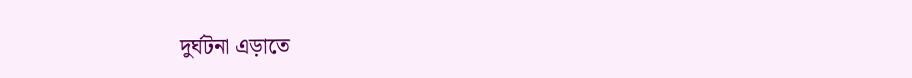দুর্ঘটনা এড়াতে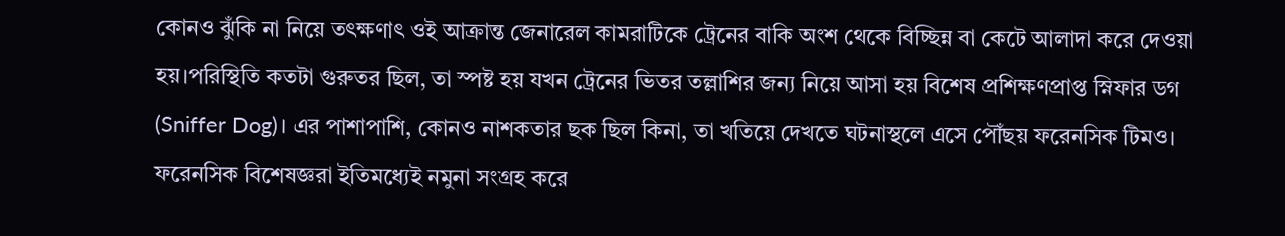কোনও ঝুঁকি না নিয়ে তৎক্ষণাৎ ওই আক্রান্ত জেনারেল কামরাটিকে ট্রেনের বাকি অংশ থেকে বিচ্ছিন্ন বা কেটে আলাদা করে দেওয়া হয়।পরিস্থিতি কতটা গুরুতর ছিল, তা স্পষ্ট হয় যখন ট্রেনের ভিতর তল্লাশির জন্য নিয়ে আসা হয় বিশেষ প্রশিক্ষণপ্রাপ্ত স্নিফার ডগ (Sniffer Dog)। এর পাশাপাশি, কোনও নাশকতার ছক ছিল কিনা, তা খতিয়ে দেখতে ঘটনাস্থলে এসে পৌঁছয় ফরেনসিক টিমও। ফরেনসিক বিশেষজ্ঞরা ইতিমধ্যেই নমুনা সংগ্রহ করে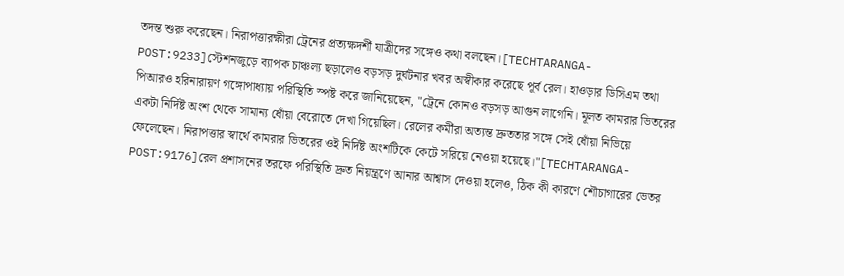তদন্ত শুরু করেছেন। নিরাপত্তারক্ষীরা ট্রেনের প্রত্যক্ষদর্শী যাত্রীদের সঙ্গেও কথা বলছেন।[TECHTARANGA-POST:9233]স্টেশনজুড়ে ব্যাপক চাঞ্চল্য ছড়ালেও বড়সড় দুর্ঘটনার খবর অস্বীকার করেছে পূর্ব রেল। হাওড়ার ডিসিএম তথা পিআরও হরিনারায়ণ গঙ্গোপাধ্যায় পরিস্থিতি স্পষ্ট করে জানিয়েছেন, "ট্রেনে কোনও বড়সড় আগুন লাগেনি। মূলত কামরার ভিতরের একটা নির্দিষ্ট অংশ থেকে সামান্য ধোঁয়া বেরোতে দেখা গিয়েছিল। রেলের কর্মীরা অত্যন্ত দ্রুততার সঙ্গে সেই ধোঁয়া নিভিয়ে ফেলেছেন। নিরাপত্তার স্বার্থে কামরার ভিতরের ওই নির্দিষ্ট অংশটিকে কেটে সরিয়ে নেওয়া হয়েছে।"[TECHTARANGA-POST:9176]রেল প্রশাসনের তরফে পরিস্থিতি দ্রুত নিয়ন্ত্রণে আনার আশ্বাস দেওয়া হলেও, ঠিক কী কারণে শৌচাগারের ভেতর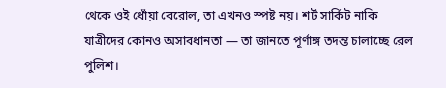থেকে ওই ধোঁয়া বেরোল, তা এখনও স্পষ্ট নয়। শর্ট সার্কিট নাকি যাত্রীদের কোনও অসাবধানতা — তা জানতে পূর্ণাঙ্গ তদন্ত চালাচ্ছে রেল পুলিশ।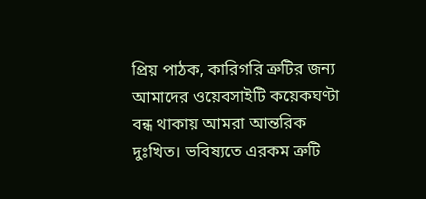প্রিয় পাঠক, কারিগরি ত্রুটির জন্য আমাদের ওয়েবসাইটি কয়েকঘণ্টা বন্ধ থাকায় আমরা আন্তরিক দুঃখিত। ভবিষ্যতে এরকম ত্রুটি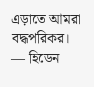এড়াতে আমরা বদ্ধপরিকর।
— হিডেন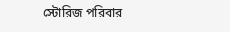স্টোরিজ পরিবার